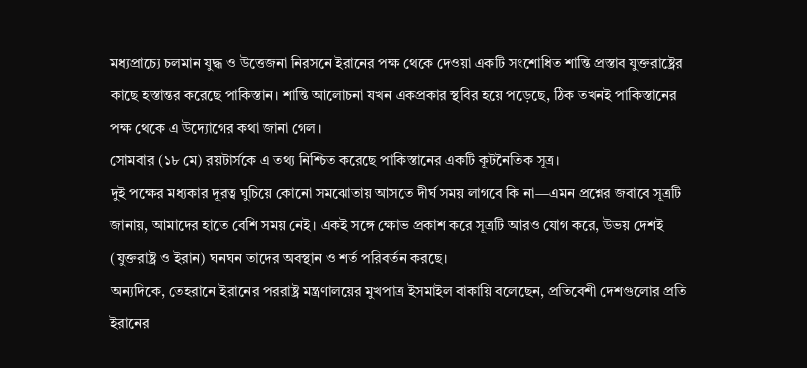মধ্যপ্রাচ্যে চলমান যুদ্ধ ও উত্তেজনা নিরসনে ইরানের পক্ষ থেকে দেওয়া একটি সংশোধিত শান্তি প্রস্তাব যুক্তরাষ্ট্রের কাছে হস্তান্তর করেছে পাকিস্তান। শান্তি আলোচনা যখন একপ্রকার স্থবির হয়ে পড়েছে, ঠিক তখনই পাকিস্তানের পক্ষ থেকে এ উদ্যোগের কথা জানা গেল।
সোমবার (১৮ মে) রয়টার্সকে এ তথ্য নিশ্চিত করেছে পাকিস্তানের একটি কূটনৈতিক সূত্র।
দুই পক্ষের মধ্যকার দূরত্ব ঘুচিয়ে কোনো সমঝোতায় আসতে দীর্ঘ সময় লাগবে কি না—এমন প্রশ্নের জবাবে সূত্রটি জানায়, আমাদের হাতে বেশি সময় নেই। একই সঙ্গে ক্ষোভ প্রকাশ করে সূত্রটি আরও যোগ করে, উভয় দেশই (যুক্তরাষ্ট্র ও ইরান) ঘনঘন তাদের অবস্থান ও শর্ত পরিবর্তন করছে।
অন্যদিকে, তেহরানে ইরানের পররাষ্ট্র মন্ত্রণালয়ের মুখপাত্র ইসমাইল বাকায়ি বলেছেন, প্রতিবেশী দেশগুলোর প্রতি ইরানের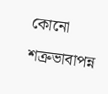কোনো শত্রুভাবাপন্ন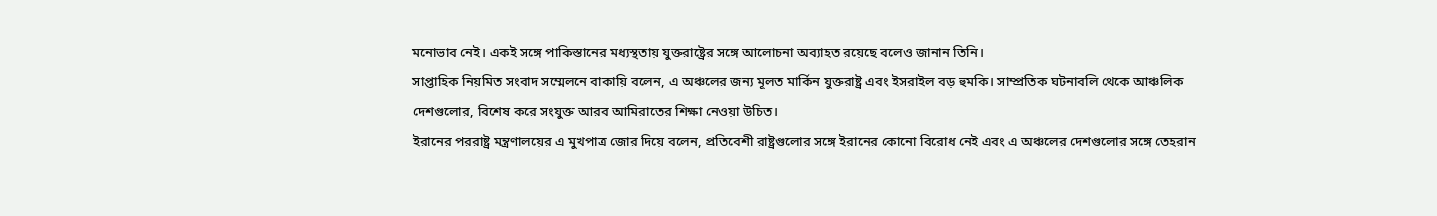মনোভাব নেই। একই সঙ্গে পাকিস্তানের মধ্যস্থতায় যুক্তরাষ্ট্রের সঙ্গে আলোচনা অব্যাহত রয়েছে বলেও জানান তিনি।
সাপ্তাহিক নিয়মিত সংবাদ সম্মেলনে বাকায়ি বলেন, এ অঞ্চলের জন্য মূলত মার্কিন যুক্তরাষ্ট্র এবং ইসরাইল বড় হুমকি। সাম্প্রতিক ঘটনাবলি থেকে আঞ্চলিক দেশগুলোর, বিশেষ করে সংযুক্ত আরব আমিরাতের শিক্ষা নেওয়া উচিত।
ইরানের পররাষ্ট্র মন্ত্রণালয়ের এ মুখপাত্র জোর দিয়ে বলেন, প্রতিবেশী রাষ্ট্রগুলোর সঙ্গে ইরানের কোনো বিরোধ নেই এবং এ অঞ্চলের দেশগুলোর সঙ্গে তেহরান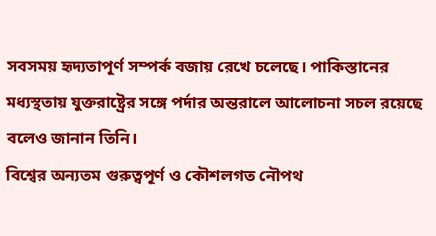সবসময় হৃদ্যতাপূর্ণ সম্পর্ক বজায় রেখে চলেছে। পাকিস্তানের মধ্যস্থতায় যুক্তরাষ্ট্রের সঙ্গে পর্দার অন্তরালে আলোচনা সচল রয়েছে বলেও জানান তিনি।
বিশ্বের অন্যতম গুরুত্বপূর্ণ ও কৌশলগত নৌপথ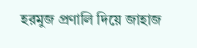হরমুজ প্রণালি দিয়ে জাহাজ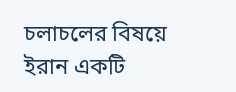চলাচলের বিষয়ে ইরান একটি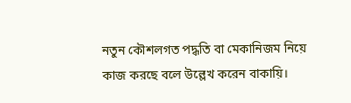নতুন কৌশলগত পদ্ধতি বা মেকানিজম নিয়ে কাজ করছে বলে উল্লেখ করেন বাকায়ি।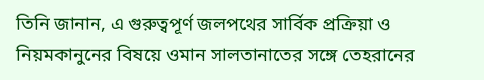তিনি জানান, এ গুরুত্বপূর্ণ জলপথের সার্বিক প্রক্রিয়া ও নিয়মকানুনের বিষয়ে ওমান সালতানাতের সঙ্গে তেহরানের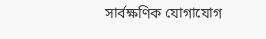সার্বক্ষণিক যোগাযোগ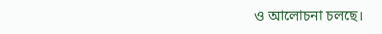ও আলোচনা চলছে।